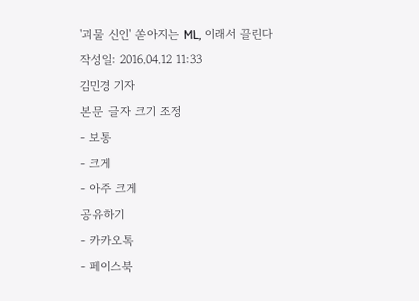'괴물 신인' 쏟아지는 ML, 이래서 끌린다
작성일: 2016.04.12 11:33
김민경 기자
본문 글자 크기 조정
- 보통
- 크게
- 아주 크게
공유하기
- 카카오톡
- 페이스북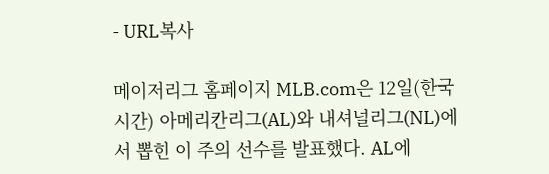- URL복사

메이저리그 홈페이지 MLB.com은 12일(한국 시간) 아메리칸리그(AL)와 내셔널리그(NL)에서 뽑힌 이 주의 선수를 발표했다. AL에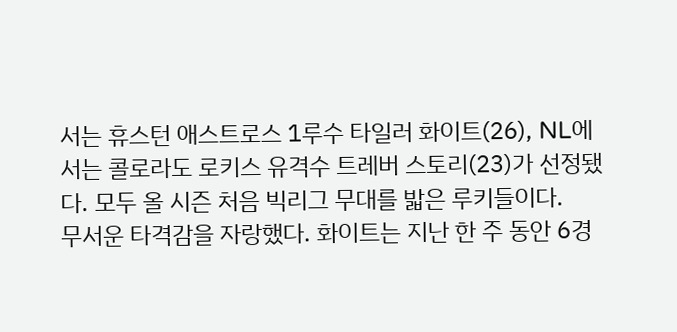서는 휴스턴 애스트로스 1루수 타일러 화이트(26), NL에서는 콜로라도 로키스 유격수 트레버 스토리(23)가 선정됐다. 모두 올 시즌 처음 빅리그 무대를 밟은 루키들이다.
무서운 타격감을 자랑했다. 화이트는 지난 한 주 동안 6경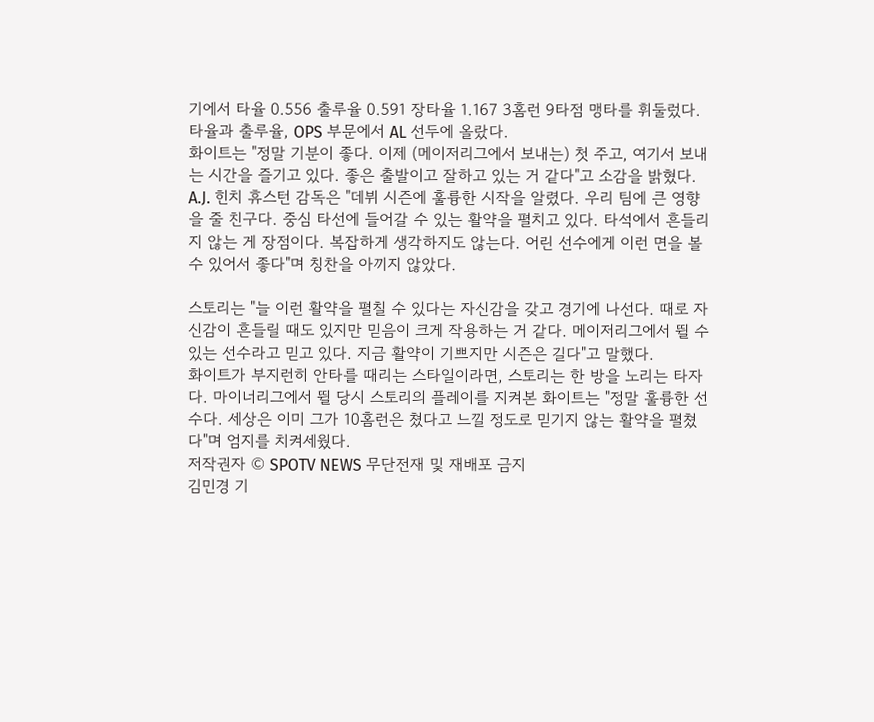기에서 타율 0.556 출루율 0.591 장타율 1.167 3홈런 9타점 맹타를 휘둘렀다. 타율과 출루율, OPS 부문에서 AL 선두에 올랐다.
화이트는 "정말 기분이 좋다. 이제 (메이저리그에서 보내는) 첫 주고, 여기서 보내는 시간을 즐기고 있다. 좋은 출발이고 잘하고 있는 거 같다"고 소감을 밝혔다.
A.J. 힌치 휴스턴 감독은 "데뷔 시즌에 훌륭한 시작을 알렸다. 우리 팀에 큰 영향을 줄 친구다. 중심 타선에 들어갈 수 있는 활약을 펼치고 있다. 타석에서 흔들리지 않는 게 장점이다. 복잡하게 생각하지도 않는다. 어린 선수에게 이런 면을 볼 수 있어서 좋다"며 칭찬을 아끼지 않았다.

스토리는 "늘 이런 활약을 펼칠 수 있다는 자신감을 갖고 경기에 나선다. 때로 자신감이 흔들릴 때도 있지만 믿음이 크게 작용하는 거 같다. 메이저리그에서 뛸 수 있는 선수라고 믿고 있다. 지금 활약이 기쁘지만 시즌은 길다"고 말했다.
화이트가 부지런히 안타를 때리는 스타일이라면, 스토리는 한 방을 노리는 타자다. 마이너리그에서 뛸 당시 스토리의 플레이를 지켜본 화이트는 "정말 훌륭한 선수다. 세상은 이미 그가 10홈런은 쳤다고 느낄 정도로 믿기지 않는 활약을 펼쳤다"며 엄지를 치켜세웠다.
저작권자 © SPOTV NEWS 무단전재 및 재배포 금지
김민경 기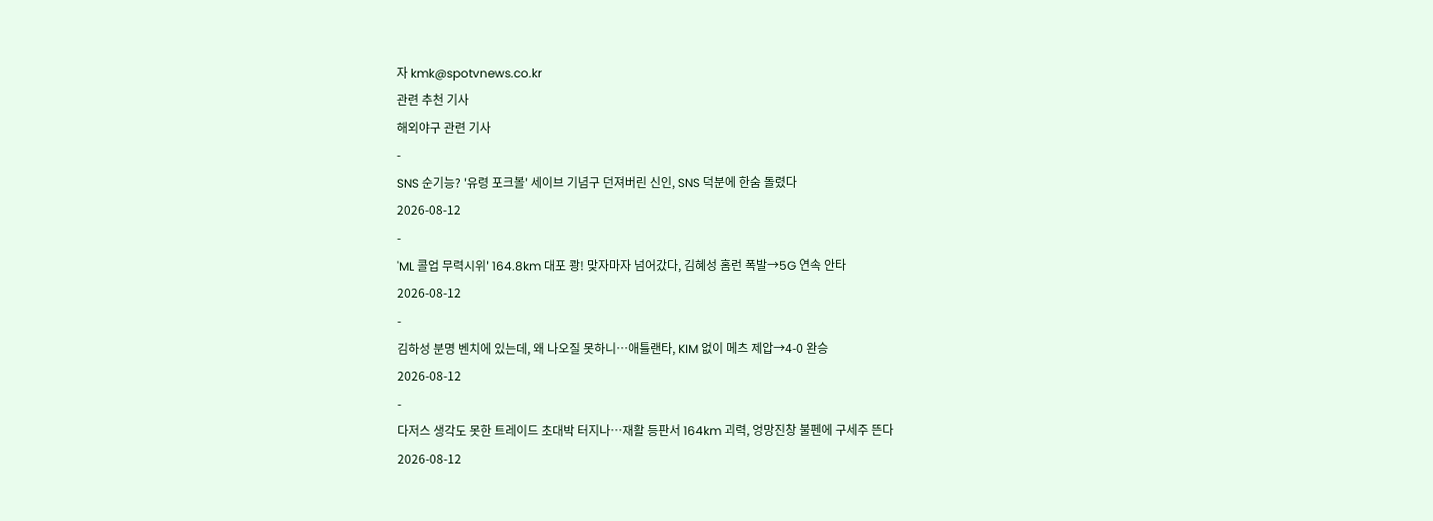자 kmk@spotvnews.co.kr
관련 추천 기사
해외야구 관련 기사
-
SNS 순기능? '유령 포크볼' 세이브 기념구 던져버린 신인, SNS 덕분에 한숨 돌렸다
2026-08-12
-
'ML 콜업 무력시위' 164.8km 대포 쾅! 맞자마자 넘어갔다, 김혜성 홈런 폭발→5G 연속 안타
2026-08-12
-
김하성 분명 벤치에 있는데, 왜 나오질 못하니…애틀랜타, KIM 없이 메츠 제압→4-0 완승
2026-08-12
-
다저스 생각도 못한 트레이드 초대박 터지나…재활 등판서 164km 괴력, 엉망진창 불펜에 구세주 뜬다
2026-08-12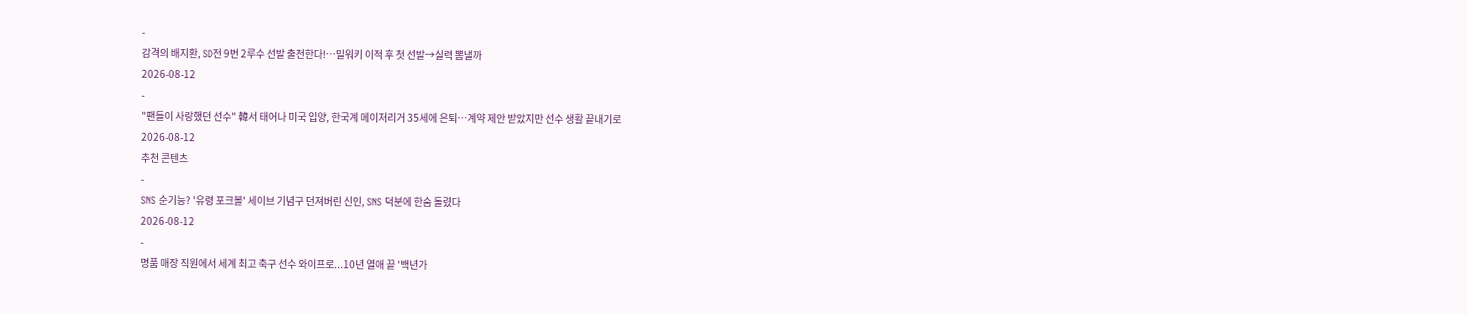-
감격의 배지환, SD전 9번 2루수 선발 출전한다!…밀워키 이적 후 첫 선발→실력 뽐낼까
2026-08-12
-
"팬들이 사랑했던 선수" 韓서 태어나 미국 입양, 한국계 메이저리거 35세에 은퇴…계약 제안 받았지만 선수 생활 끝내기로
2026-08-12
추천 콘텐츠
-
SNS 순기능? '유령 포크볼' 세이브 기념구 던져버린 신인, SNS 덕분에 한숨 돌렸다
2026-08-12
-
명품 매장 직원에서 세계 최고 축구 선수 와이프로...10년 열애 끝 '백년가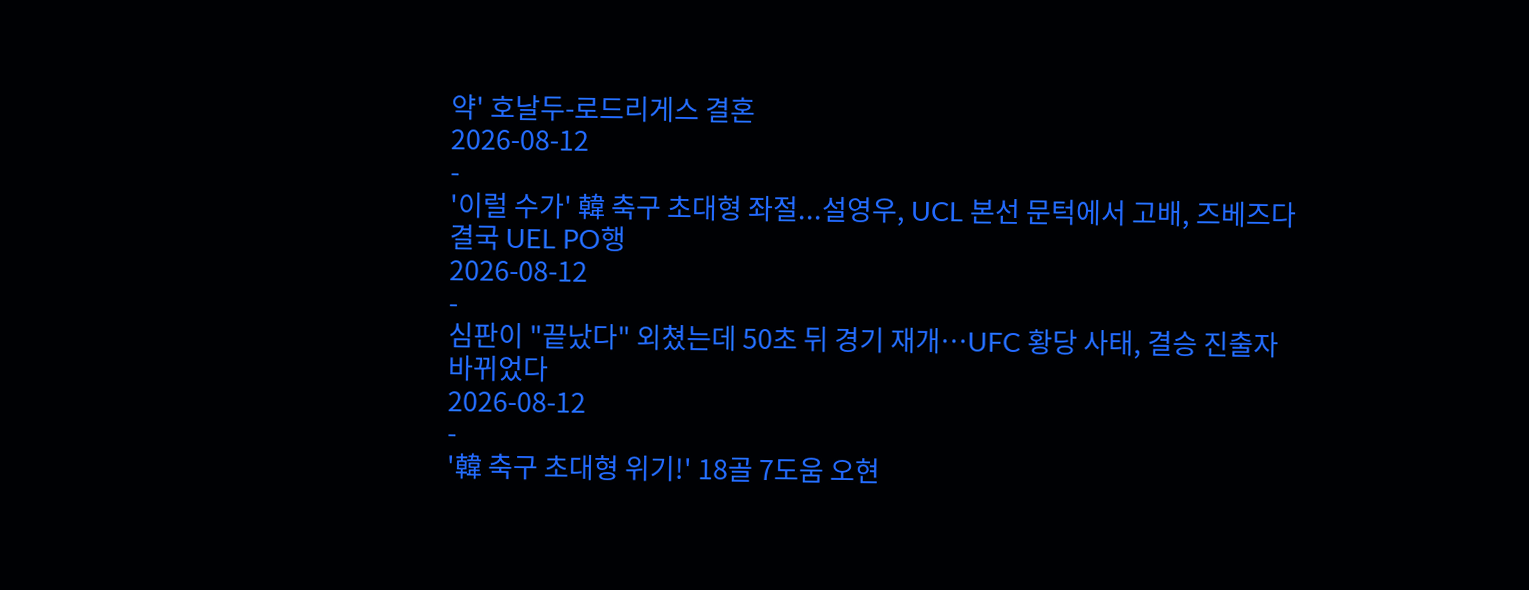약' 호날두-로드리게스 결혼
2026-08-12
-
'이럴 수가' 韓 축구 초대형 좌절...설영우, UCL 본선 문턱에서 고배, 즈베즈다 결국 UEL PO행
2026-08-12
-
심판이 "끝났다" 외쳤는데 50초 뒤 경기 재개…UFC 황당 사태, 결승 진출자 바뀌었다
2026-08-12
-
'韓 축구 초대형 위기!' 18골 7도움 오현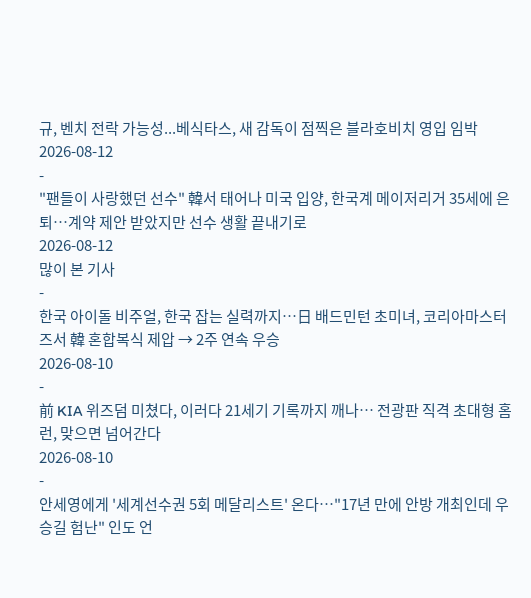규, 벤치 전락 가능성...베식타스, 새 감독이 점찍은 블라호비치 영입 임박
2026-08-12
-
"팬들이 사랑했던 선수" 韓서 태어나 미국 입양, 한국계 메이저리거 35세에 은퇴…계약 제안 받았지만 선수 생활 끝내기로
2026-08-12
많이 본 기사
-
한국 아이돌 비주얼, 한국 잡는 실력까지…日 배드민턴 초미녀, 코리아마스터즈서 韓 혼합복식 제압 → 2주 연속 우승
2026-08-10
-
前 KIA 위즈덤 미쳤다, 이러다 21세기 기록까지 깨나… 전광판 직격 초대형 홈런, 맞으면 넘어간다
2026-08-10
-
안세영에게 '세계선수권 5회 메달리스트' 온다…"17년 만에 안방 개최인데 우승길 험난" 인도 언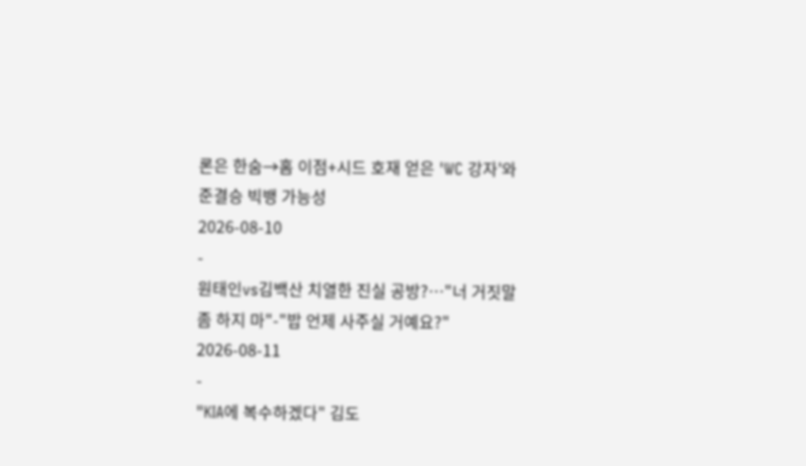론은 한숨→홈 이점+시드 호재 얻은 'WC 강자'와 준결승 빅뱅 가능성
2026-08-10
-
원태인vs김백산 치열한 진실 공방?…"너 거짓말 좀 하지 마"-"밥 언제 사주실 거예요?"
2026-08-11
-
"KIA에 복수하겠다" 김도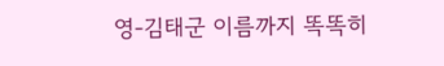영-김태군 이름까지 똑똑히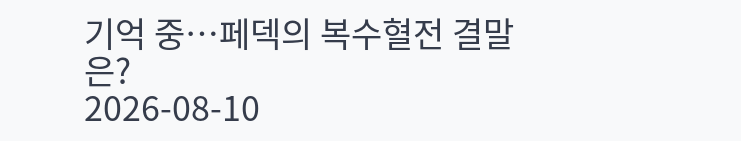기억 중…페덱의 복수혈전 결말은?
2026-08-10